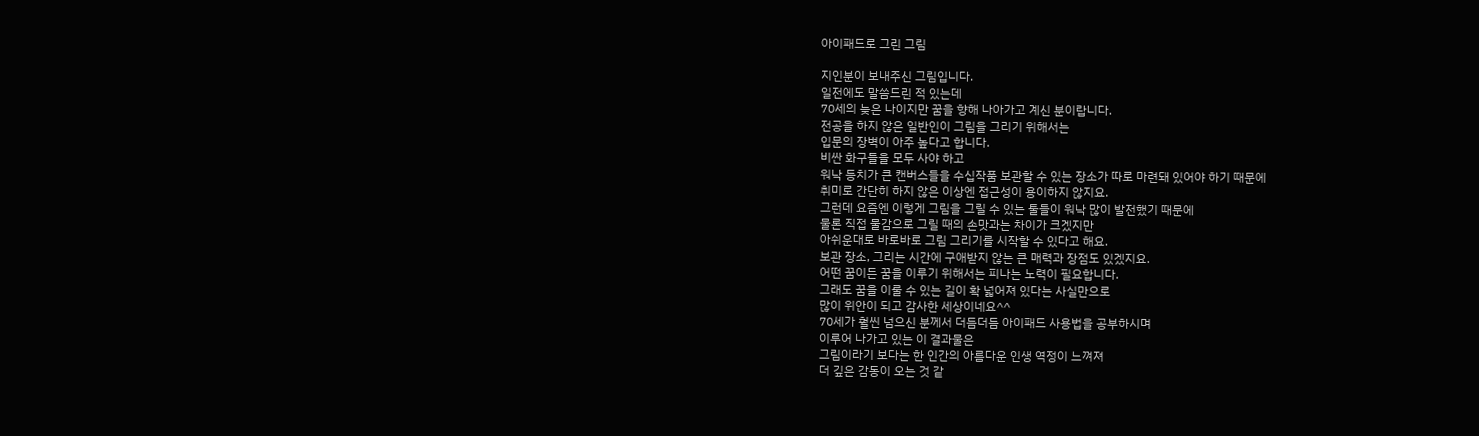아이패드로 그린 그림

지인분이 보내주신 그림입니다.
일전에도 말씀드린 적 있는데
70세의 늦은 나이지만 꿈을 향해 나아가고 계신 분이랍니다.
전공을 하지 않은 일반인이 그림을 그리기 위해서는
입문의 장벽이 아주 높다고 합니다.
비싼 화구들을 모두 사야 하고
워낙 등치가 큰 캔버스들을 수십작품 보관할 수 있는 장소가 따로 마련돼 있어야 하기 때문에
취미로 간단히 하지 않은 이상엔 접근성이 용이하지 않지요.
그런데 요즘엔 이렇게 그림을 그릴 수 있는 툴들이 워낙 많이 발전했기 때문에
물론 직접 물감으로 그릴 때의 손맛과는 차이가 크겠지만
아쉬운대로 바로바로 그림 그리기를 시작할 수 있다고 해요.
보관 장소, 그리는 시간에 구애받지 않는 큰 매력과 장점도 있겠지요.
어떤 꿈이든 꿈을 이루기 위해서는 피나는 노력이 필요합니다.
그래도 꿈을 이룰 수 있는 길이 확 넓어져 있다는 사실만으로
많이 위안이 되고 감사한 세상이네요^^
70세가 훨씬 넘으신 분께서 더듬더듬 아이패드 사용법을 공부하시며
이루어 나가고 있는 이 결과물은
그림이라기 보다는 한 인간의 아름다운 인생 역정이 느껴져
더 깊은 감동이 오는 것 같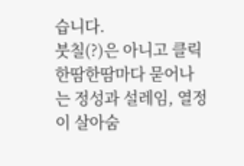습니다.
붓칠(?)은 아니고 클릭 한땀한땀마다 묻어나는 정성과 설레임, 열정이 살아숨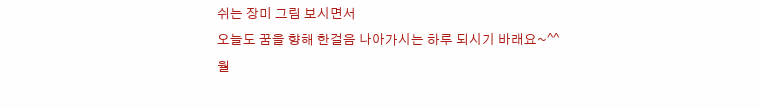쉬는 장미 그림 보시면서
오늘도 꿈을 향해 한걸음 나아가시는 하루 되시기 바래요~^^
월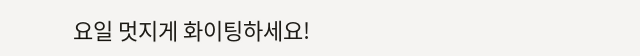요일 멋지게 화이팅하세요!